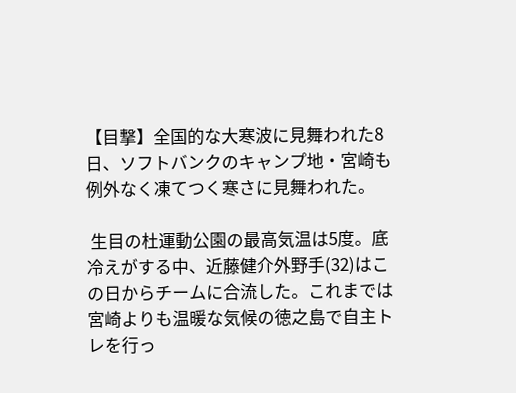【目撃】全国的な大寒波に見舞われた8日、ソフトバンクのキャンプ地・宮崎も例外なく凍てつく寒さに見舞われた。

 生目の杜運動公園の最高気温は5度。底冷えがする中、近藤健介外野手(32)はこの日からチームに合流した。これまでは宮崎よりも温暖な気候の徳之島で自主トレを行っ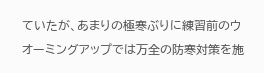ていたが、あまりの極寒ぶりに練習前のウオーミングアップでは万全の防寒対策を施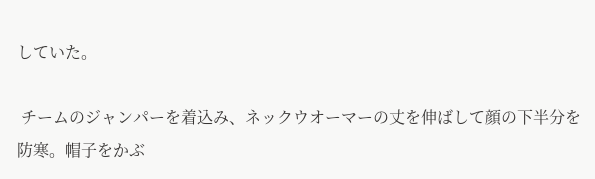していた。

 チームのジャンパーを着込み、ネックウオーマーの丈を伸ばして顔の下半分を防寒。帽子をかぶ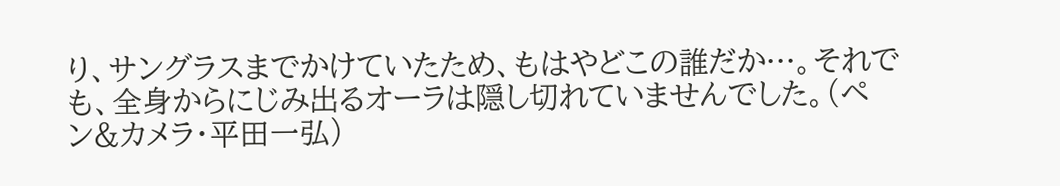り、サングラスまでかけていたため、もはやどこの誰だか…。それでも、全身からにじみ出るオーラは隠し切れていませんでした。(ペン&カメラ・平田一弘)